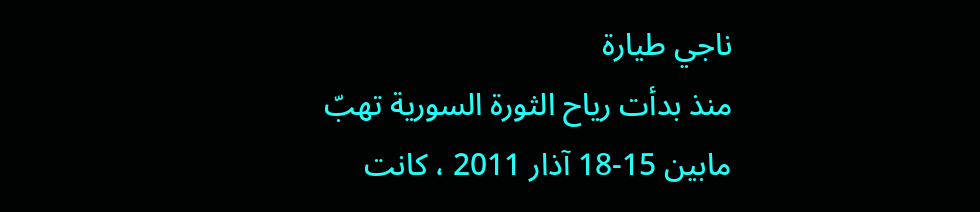ناجي طيارة
منذ بدأت رياح الثورة السورية تهبّ
مابين 15-18 آذار 2011 ، كانت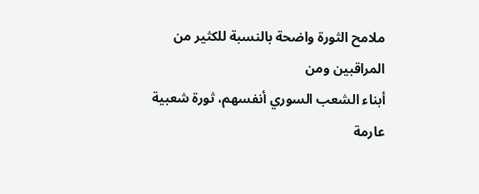ملامح الثورة واضحة بالنسبة للكثير من المراقبين ومن
أبناء الشعب السوري أنفسهم، ثورة شعبية عارمة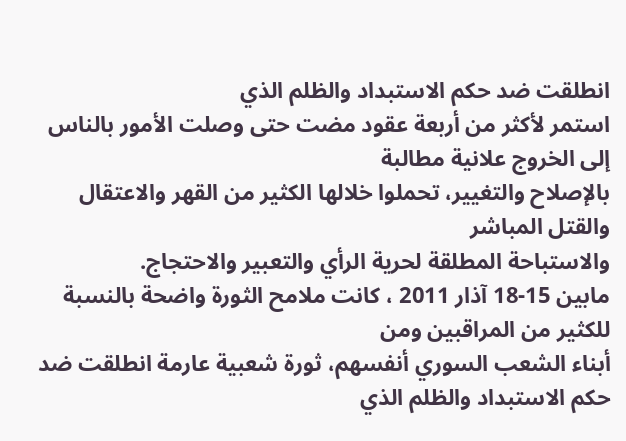انطلقت ضد حكم الاستبداد والظلم الذي
استمر لأكثر من أربعة عقود مضت حتى وصلت الأمور بالناس إلى الخروج علانية مطالبة
بالإصلاح والتغيير، تحملوا خلالها الكثير من القهر والاعتقال والقتل المباشر
والاستباحة المطلقة لحرية الرأي والتعبير والاحتجاج.
مابين 15-18 آذار 2011 ، كانت ملامح الثورة واضحة بالنسبة للكثير من المراقبين ومن
أبناء الشعب السوري أنفسهم، ثورة شعبية عارمة انطلقت ضد حكم الاستبداد والظلم الذي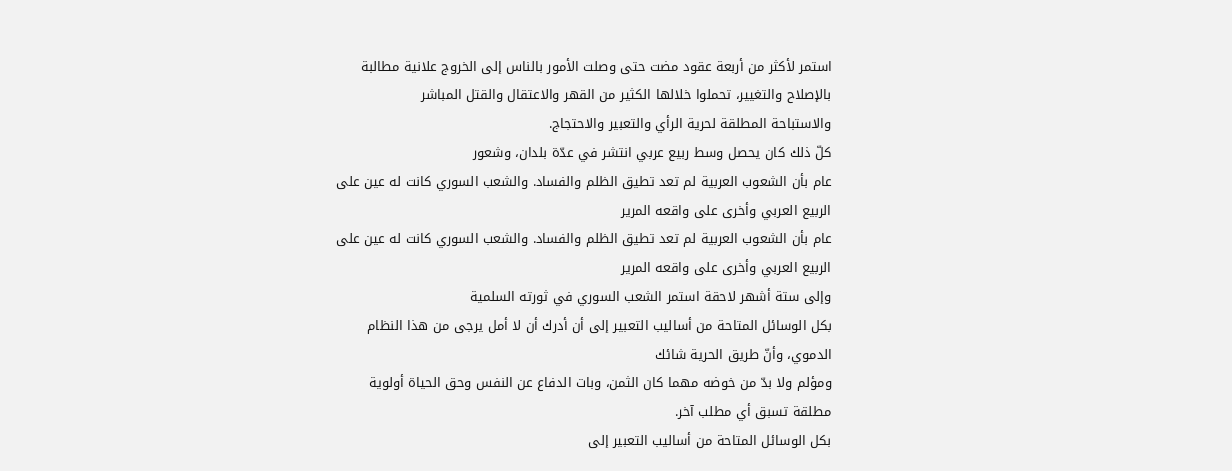استمر لأكثر من أربعة عقود مضت حتى وصلت الأمور بالناس إلى الخروج علانية مطالبة
بالإصلاح والتغيير، تحملوا خلالها الكثير من القهر والاعتقال والقتل المباشر
والاستباحة المطلقة لحرية الرأي والتعبير والاحتجاج.
كلّ ذلك كان يحصل وسط ربيع عربي انتشر في عدّة بلدان، وشعور
عام بأن الشعوب العربية لم تعد تطيق الظلم والفساد. والشعب السوري كانت له عين على
الربيع العربي وأخرى على واقعه المرير
عام بأن الشعوب العربية لم تعد تطيق الظلم والفساد. والشعب السوري كانت له عين على
الربيع العربي وأخرى على واقعه المرير
وإلى ستة أشهر لاحقة استمر الشعب السوري في ثورته السلمية
بكل الوسائل المتاحة من أساليب التعبير إلى أن أدرك أن لا أمل يرجى من هذا النظام الدموي، وأنّ طريق الحرية شائك
ومؤلم ولا بدّ من خوضه مهما كان الثمن، وبات الدفاع عن النفس وحق الحياة أولوية
مطلقة تسبق أي مطلب آخر.
بكل الوسائل المتاحة من أساليب التعبير إلى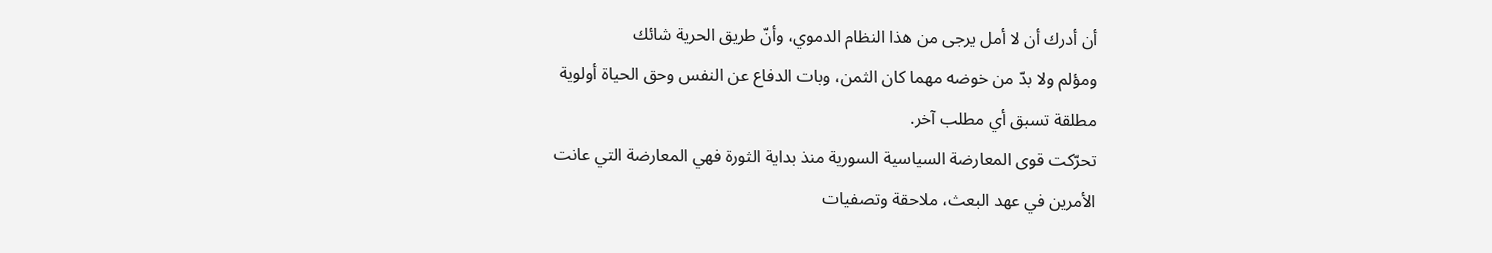أن أدرك أن لا أمل يرجى من هذا النظام الدموي، وأنّ طريق الحرية شائك
ومؤلم ولا بدّ من خوضه مهما كان الثمن، وبات الدفاع عن النفس وحق الحياة أولوية
مطلقة تسبق أي مطلب آخر.
تحرّكت قوى المعارضة السياسية السورية منذ بداية الثورة فهي المعارضة التي عانت
الأمرين في عهد البعث، ملاحقة وتصفيات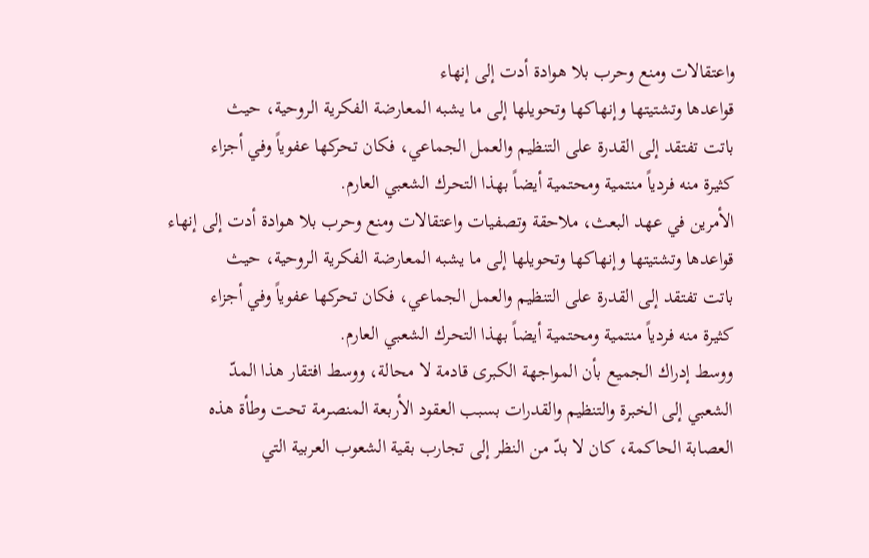واعتقالات ومنع وحرب بلا هوادة أدت إلى إنهاء
قواعدها وتشتيتها وإنهاكها وتحويلها إلى ما يشبه المعارضة الفكرية الروحية، حيث
باتت تفتقد إلى القدرة على التنظيم والعمل الجماعي، فكان تحركها عفوياً وفي أجزاء
كثيرة منه فردياً منتمية ومحتمية أيضاً بهذا التحرك الشعبي العارم.
الأمرين في عهد البعث، ملاحقة وتصفيات واعتقالات ومنع وحرب بلا هوادة أدت إلى إنهاء
قواعدها وتشتيتها وإنهاكها وتحويلها إلى ما يشبه المعارضة الفكرية الروحية، حيث
باتت تفتقد إلى القدرة على التنظيم والعمل الجماعي، فكان تحركها عفوياً وفي أجزاء
كثيرة منه فردياً منتمية ومحتمية أيضاً بهذا التحرك الشعبي العارم.
ووسط إدراك الجميع بأن المواجهة الكبرى قادمة لا محالة، ووسط افتقار هذا المدّ
الشعبي إلى الخبرة والتنظيم والقدرات بسبب العقود الأربعة المنصرمة تحت وطأة هذه
العصابة الحاكمة، كان لا بدّ من النظر إلى تجارب بقية الشعوب العربية التي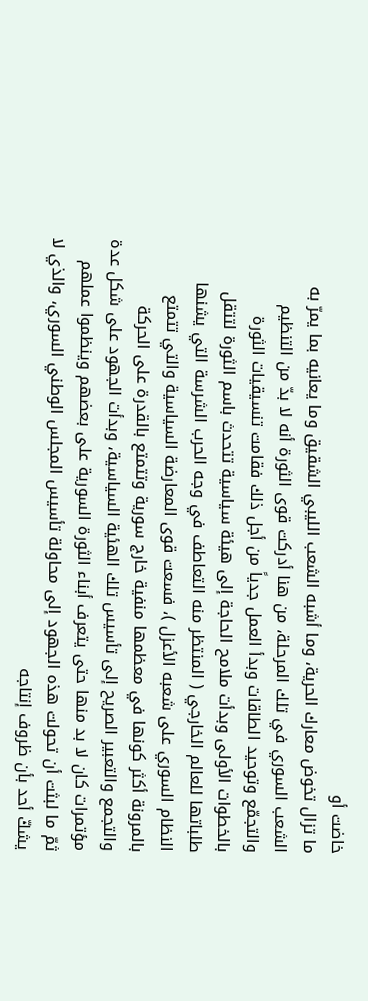خاضت أو
ما تزال تخوض معارك الحرية، وما أشبه الشعب الليبي الشقيق وما يعانيه بما يمرّ به
الشعب السوري في تلك المرحلة، من هنا أدركت قوى الثورة أنه لا بدّ من التنظيم
والتجمّع وتوحيد الطاقات وبدأ العمل جدياً من أجل ذلك فقامت تنسيقيات الثورة
بالخطوات الأولى وبدأت ملامح الحاجة إلى هيئة سياسية تتحدث باسم الثورة لتتقل
طلباتها للعالم الخارجي ( المنتظر منه التعاطف في وجه الحرب الشرسة التي يشنها
النظام السوري على شعبه الأعزل )، فسعت قوى المعارضة السياسية والتي تتمتع
بالمرونة أكثر كونها في معظمها منفية خارج سورية وتتمتع بالقدرة على الحركة
والتجمع والتعبير الصريح إلى تأسيس تلك الهئية السياسية، وبدأت الجهود على شكل عدة
مؤتمرات كان لا بد منها حتى يتعرف أبناء الثورة السورية على بعضهم وينظموا عملهم
ثمّ ما لبثت أن تحولت هذه الجهود إلى محاولة تأسيس المجلس الوطني السوري، والذي لا
يشكّ أحد بأن ظروف إنتاجه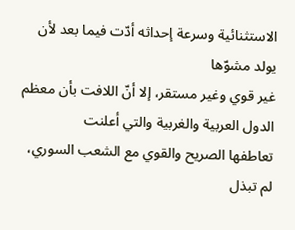الاستثنائية وسرعة إحداثه أدّت فيما بعد لأن يولد مشوّها
غير قوي وغير مستقر، إلا أنّ اللافت بأن معظم الدول العربية والغربية والتي أعلنت
تعاطفها الصريح والقوي مع الشعب السوري، لم تبذل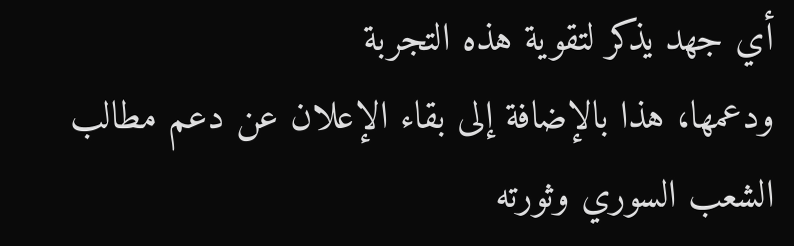أي جهد يذكر لتقوية هذه التجربة
ودعمها، هذا بالإضافة إلى بقاء الإعلان عن دعم مطالب الشعب السوري وثورته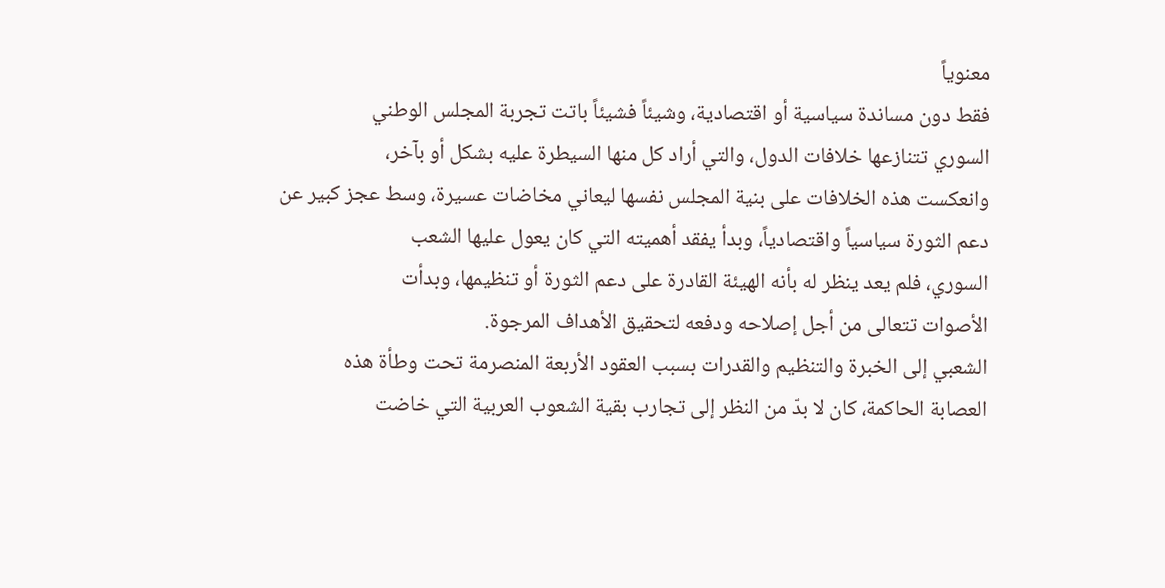معنوياً
فقط دون مساندة سياسية أو اقتصادية، وشيئاً فشيئاً باتت تجربة المجلس الوطني
السوري تتنازعها خلافات الدول، والتي أراد كل منها السيطرة عليه بشكل أو بآخر،
وانعكست هذه الخلافات على بنية المجلس نفسها ليعاني مخاضات عسيرة، وسط عجز كبير عن
دعم الثورة سياسياً واقتصادياً، وبدأ يفقد أهميته التي كان يعول عليها الشعب
السوري، فلم يعد ينظر له بأنه الهيئة القادرة على دعم الثورة أو تنظيمها، وبدأت
الأصوات تتعالى من أجل إصلاحه ودفعه لتحقيق الأهداف المرجوة.
الشعبي إلى الخبرة والتنظيم والقدرات بسبب العقود الأربعة المنصرمة تحت وطأة هذه
العصابة الحاكمة، كان لا بدّ من النظر إلى تجارب بقية الشعوب العربية التي خاضت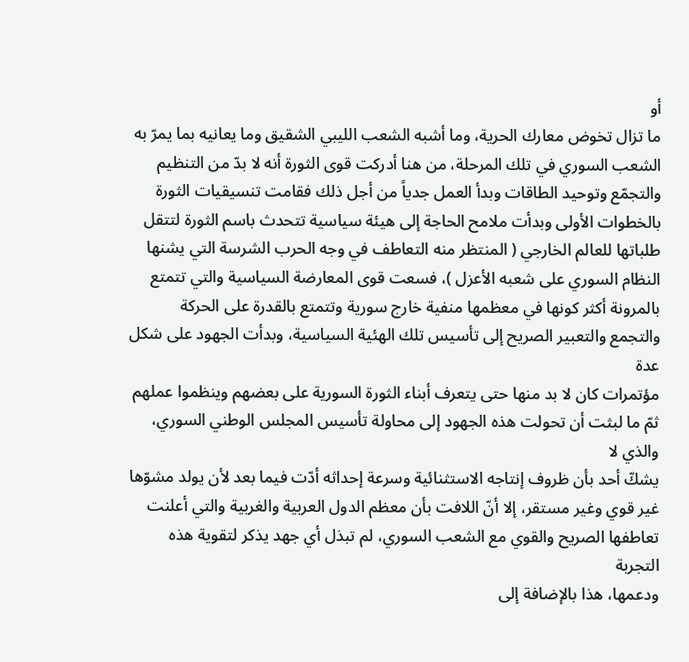أو
ما تزال تخوض معارك الحرية، وما أشبه الشعب الليبي الشقيق وما يعانيه بما يمرّ به
الشعب السوري في تلك المرحلة، من هنا أدركت قوى الثورة أنه لا بدّ من التنظيم
والتجمّع وتوحيد الطاقات وبدأ العمل جدياً من أجل ذلك فقامت تنسيقيات الثورة
بالخطوات الأولى وبدأت ملامح الحاجة إلى هيئة سياسية تتحدث باسم الثورة لتتقل
طلباتها للعالم الخارجي ( المنتظر منه التعاطف في وجه الحرب الشرسة التي يشنها
النظام السوري على شعبه الأعزل )، فسعت قوى المعارضة السياسية والتي تتمتع
بالمرونة أكثر كونها في معظمها منفية خارج سورية وتتمتع بالقدرة على الحركة
والتجمع والتعبير الصريح إلى تأسيس تلك الهئية السياسية، وبدأت الجهود على شكل عدة
مؤتمرات كان لا بد منها حتى يتعرف أبناء الثورة السورية على بعضهم وينظموا عملهم
ثمّ ما لبثت أن تحولت هذه الجهود إلى محاولة تأسيس المجلس الوطني السوري، والذي لا
يشكّ أحد بأن ظروف إنتاجه الاستثنائية وسرعة إحداثه أدّت فيما بعد لأن يولد مشوّها
غير قوي وغير مستقر، إلا أنّ اللافت بأن معظم الدول العربية والغربية والتي أعلنت
تعاطفها الصريح والقوي مع الشعب السوري، لم تبذل أي جهد يذكر لتقوية هذه التجربة
ودعمها، هذا بالإضافة إلى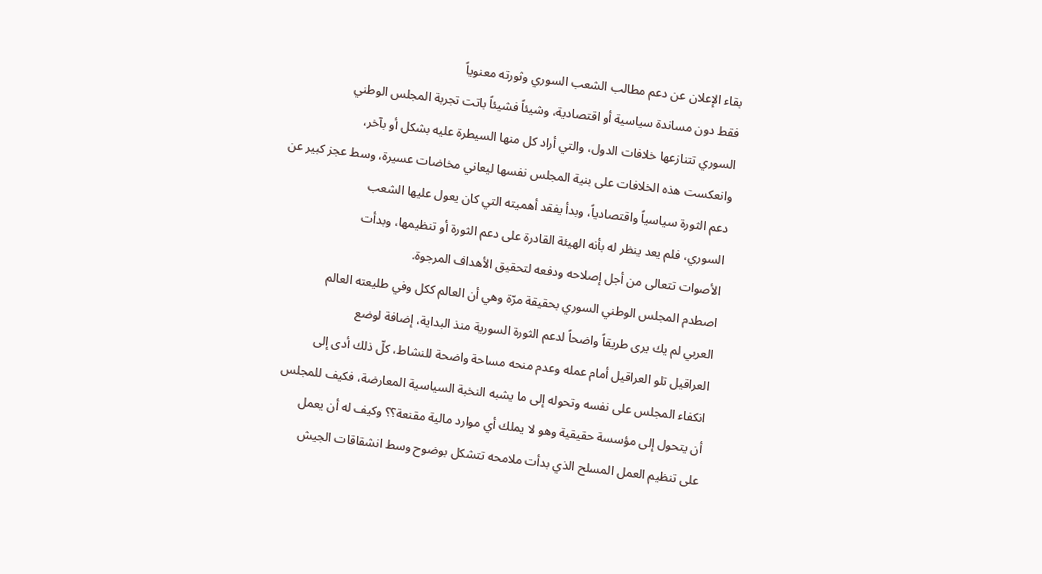بقاء الإعلان عن دعم مطالب الشعب السوري وثورته معنوياً
فقط دون مساندة سياسية أو اقتصادية، وشيئاً فشيئاً باتت تجربة المجلس الوطني
السوري تتنازعها خلافات الدول، والتي أراد كل منها السيطرة عليه بشكل أو بآخر،
وانعكست هذه الخلافات على بنية المجلس نفسها ليعاني مخاضات عسيرة، وسط عجز كبير عن
دعم الثورة سياسياً واقتصادياً، وبدأ يفقد أهميته التي كان يعول عليها الشعب
السوري، فلم يعد ينظر له بأنه الهيئة القادرة على دعم الثورة أو تنظيمها، وبدأت
الأصوات تتعالى من أجل إصلاحه ودفعه لتحقيق الأهداف المرجوة.
اصطدم المجلس الوطني السوري بحقيقة مرّة وهي أن العالم ككل وفي طليعته العالم
العربي لم يك يرى طريقاً واضحاً لدعم الثورة السورية منذ البداية، إضافة لوضع
العراقيل تلو العراقيل أمام عمله وعدم منحه مساحة واضحة للنشاط، كلّ ذلك أدى إلى
انكفاء المجلس على نفسه وتحوله إلى ما يشبه النخبة السياسية المعارضة، فكيف للمجلس
أن يتحول إلى مؤسسة حقيقية وهو لا يملك أي موارد مالية مقنعة؟؟ وكيف له أن يعمل
على تنظيم العمل المسلح الذي بدأت ملامحه تتشكل بوضوح وسط انشقاقات الجيش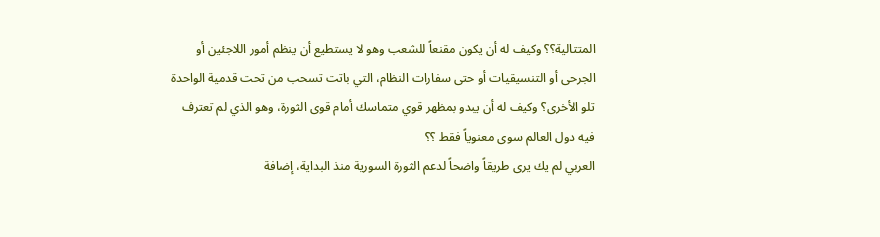المتتالية؟؟ وكيف له أن يكون مقنعاً للشعب وهو لا يستطيع أن ينظم أمور اللاجئين أو
الجرحى أو التنسيقيات أو حتى سفارات النظام، التي باتت تسحب من تحت قدمية الواحدة
تلو الأخرى؟ وكيف له أن يبدو بمظهر قوي متماسك أمام قوى الثورة، وهو الذي لم تعترف
فيه دول العالم سوى معنوياً فقط ؟؟
العربي لم يك يرى طريقاً واضحاً لدعم الثورة السورية منذ البداية، إضافة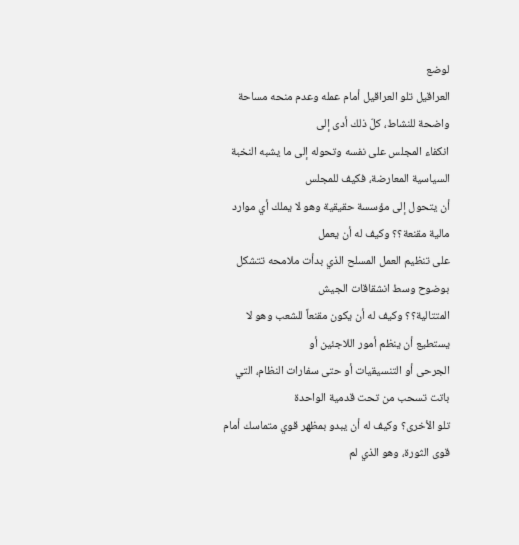لوضع
العراقيل تلو العراقيل أمام عمله وعدم منحه مساحة واضحة للنشاط، كلّ ذلك أدى إلى
انكفاء المجلس على نفسه وتحوله إلى ما يشبه النخبة السياسية المعارضة، فكيف للمجلس
أن يتحول إلى مؤسسة حقيقية وهو لا يملك أي موارد مالية مقنعة؟؟ وكيف له أن يعمل
على تنظيم العمل المسلح الذي بدأت ملامحه تتشكل بوضوح وسط انشقاقات الجيش
المتتالية؟؟ وكيف له أن يكون مقنعاً للشعب وهو لا يستطيع أن ينظم أمور اللاجئين أو
الجرحى أو التنسيقيات أو حتى سفارات النظام، التي باتت تسحب من تحت قدمية الواحدة
تلو الأخرى؟ وكيف له أن يبدو بمظهر قوي متماسك أمام قوى الثورة، وهو الذي لم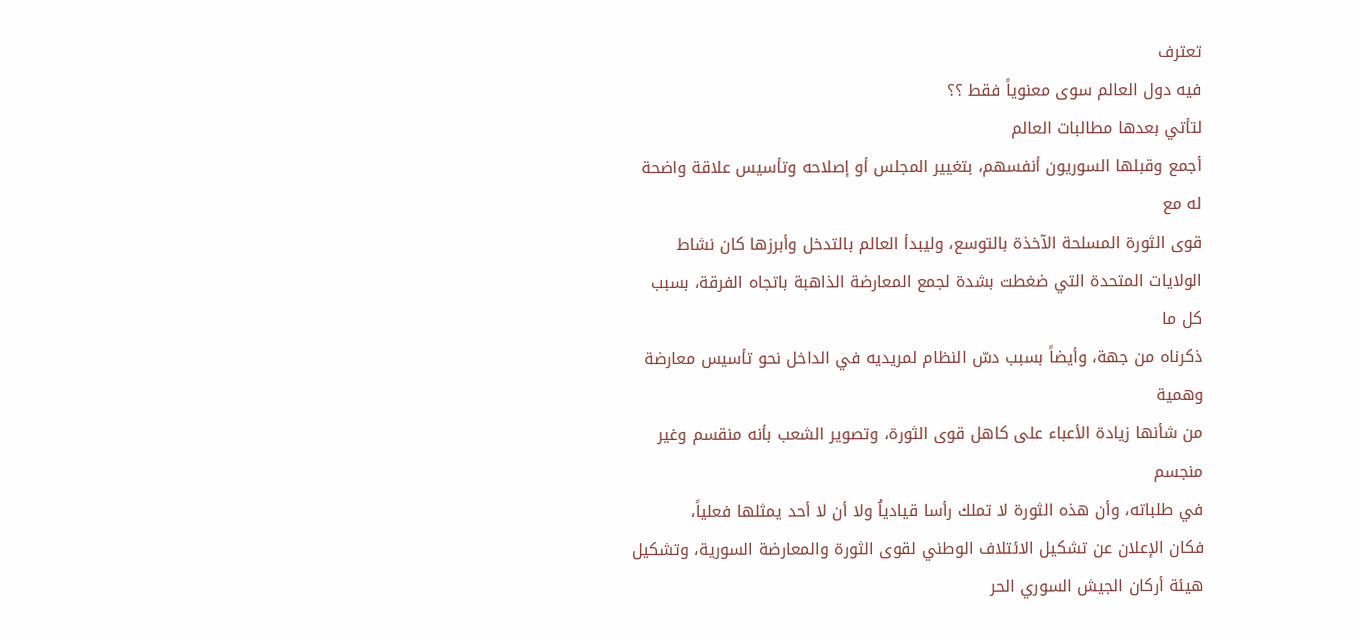تعترف
فيه دول العالم سوى معنوياً فقط ؟؟
لتأتي بعدها مطالبات العالم
أجمع وقبلها السوريون أنفسهم، بتغيير المجلس أو إصلاحه وتأسيس علاقة واضحة له مع
قوى الثورة المسلحة الآخذة بالتوسع، وليبدأ العالم بالتدخل وأبرزها كان نشاط
الولايات المتحدة التي ضغطت بشدة لجمع المعارضة الذاهبة باتجاه الفرقة، بسبب كل ما
ذكرناه من جهة، وأيضاً بسبب دسّ النظام لمريديه في الداخل نحو تأسيس معارضة وهمية
من شأنها زيادة الأعباء على كاهل قوى الثورة، وتصوير الشعب بأنه منقسم وغير منجسم
في طلباته، وأن هذه الثورة لا تملك رأسا قيادياُ ولا أن لا أحد يمثلها فعلياً،
فكان الإعلان عن تشكيل الائتلاف الوطني لقوى الثورة والمعارضة السورية، وتشكيل
هيئة أركان الجيش السوري الحر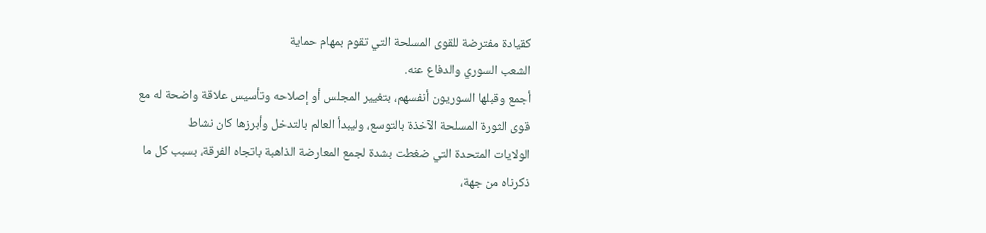كقيادة مفترضة للقوى المسلحة التي تقوم بمهام حماية
الشعب السوري والدفاع عنه.
أجمع وقبلها السوريون أنفسهم، بتغيير المجلس أو إصلاحه وتأسيس علاقة واضحة له مع
قوى الثورة المسلحة الآخذة بالتوسع، وليبدأ العالم بالتدخل وأبرزها كان نشاط
الولايات المتحدة التي ضغطت بشدة لجمع المعارضة الذاهبة باتجاه الفرقة، بسبب كل ما
ذكرناه من جهة،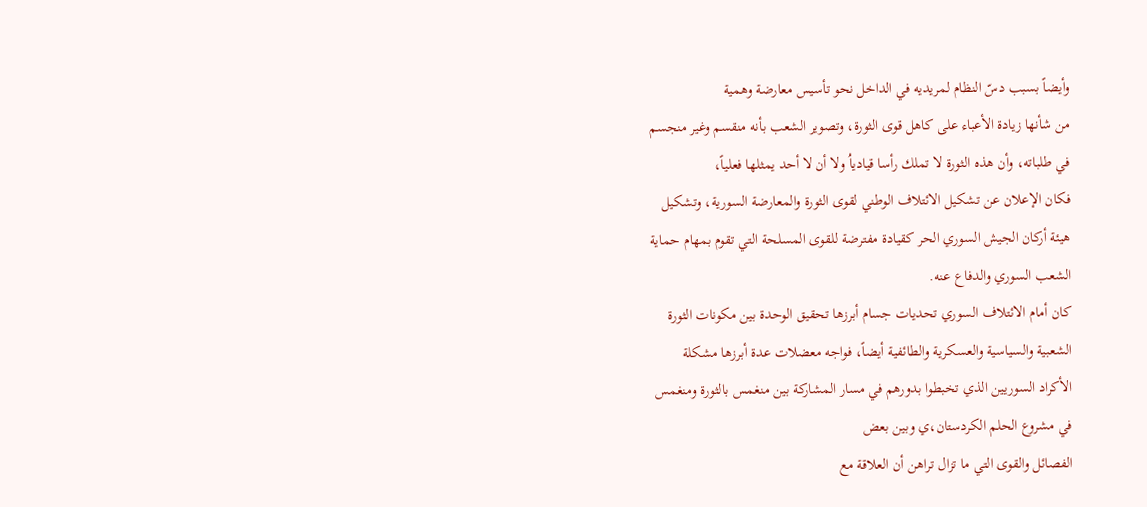وأيضاً بسبب دسّ النظام لمريديه في الداخل نحو تأسيس معارضة وهمية
من شأنها زيادة الأعباء على كاهل قوى الثورة، وتصوير الشعب بأنه منقسم وغير منجسم
في طلباته، وأن هذه الثورة لا تملك رأسا قيادياُ ولا أن لا أحد يمثلها فعلياً،
فكان الإعلان عن تشكيل الائتلاف الوطني لقوى الثورة والمعارضة السورية، وتشكيل
هيئة أركان الجيش السوري الحر كقيادة مفترضة للقوى المسلحة التي تقوم بمهام حماية
الشعب السوري والدفاع عنه.
كان أمام الائتلاف السوري تحديات جسام أبرزها تحقيق الوحدة بين مكونات الثورة
الشعبية والسياسية والعسكرية والطائفية أيضاً، فواجه معضلات عدة أبرزها مشكلة
الأكراد السوريين الذي تخبطوا بدورهم في مسار المشاركة بين منغمس بالثورة ومنغمس
في مشروع الحلم الكردستان،ي وبين بعض
الفصائل والقوى التي ما تزال تراهن أن العلاقة مع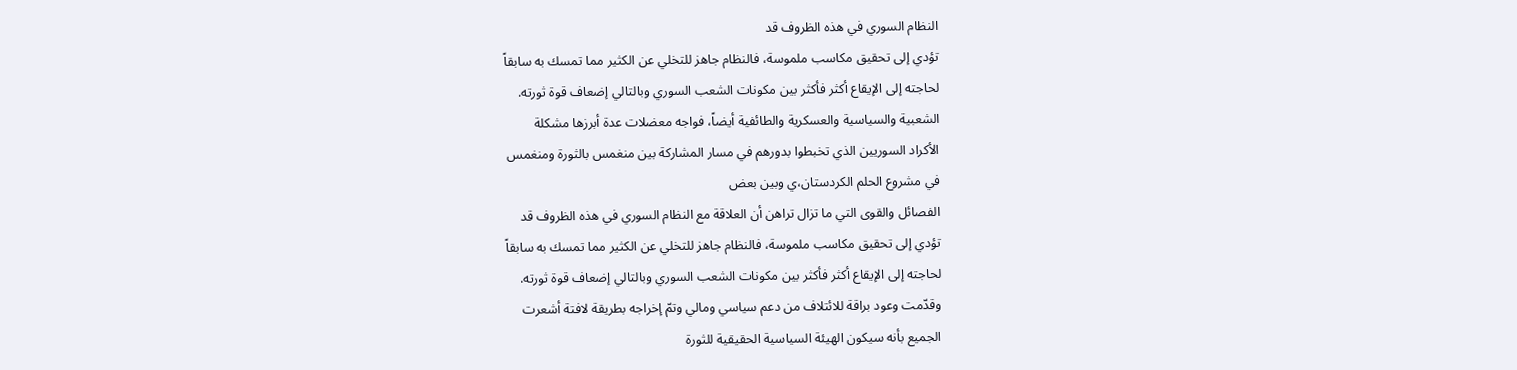النظام السوري في هذه الظروف قد
تؤدي إلى تحقيق مكاسب ملموسة، فالنظام جاهز للتخلي عن الكثير مما تمسك به سابقاً
لحاجته إلى الإيقاع أكثر فأكثر بين مكونات الشعب السوري وبالتالي إضعاف قوة ثورته.
الشعبية والسياسية والعسكرية والطائفية أيضاً، فواجه معضلات عدة أبرزها مشكلة
الأكراد السوريين الذي تخبطوا بدورهم في مسار المشاركة بين منغمس بالثورة ومنغمس
في مشروع الحلم الكردستان،ي وبين بعض
الفصائل والقوى التي ما تزال تراهن أن العلاقة مع النظام السوري في هذه الظروف قد
تؤدي إلى تحقيق مكاسب ملموسة، فالنظام جاهز للتخلي عن الكثير مما تمسك به سابقاً
لحاجته إلى الإيقاع أكثر فأكثر بين مكونات الشعب السوري وبالتالي إضعاف قوة ثورته.
وقدّمت وعود براقة للائتلاف من دعم سياسي ومالي وتمّ إخراجه بطريقة لافتة أشعرت
الجميع بأنه سيكون الهيئة السياسية الحقيقية للثورة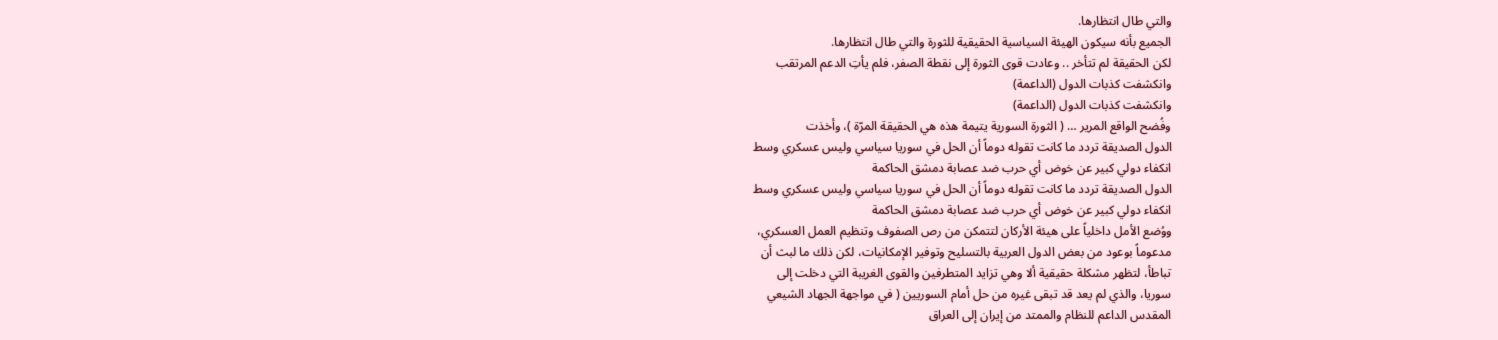والتي طال انتظارها.
الجميع بأنه سيكون الهيئة السياسية الحقيقية للثورة والتي طال انتظارها.
لكن الحقيقة لم تتأخر .. وعادت قوى الثورة إلى نقطة الصفر، فلم يأتِ الدعم المرتقب
وانكشفت كذبات الدول (الداعمة)
وانكشفت كذبات الدول (الداعمة)
وفُضح الواقع المرير … ( الثورة السورية يتيمة هذه هي الحقيقة المرّة )، وأخذت
الدول الصديقة تردد ما كانت تقوله دوماً أن الحل في سوريا سياسي وليس عسكري وسط
انكفاء دولي كبير عن خوض أي حرب ضد عصابة دمشق الحاكمة
الدول الصديقة تردد ما كانت تقوله دوماً أن الحل في سوريا سياسي وليس عسكري وسط
انكفاء دولي كبير عن خوض أي حرب ضد عصابة دمشق الحاكمة
ووُضع الأمل داخلياً على هيئة الأركان لتتمكن من رص الصفوف وتنظيم العمل العسكري،
مدعوماً بوعود من بعض الدول العربية بالتسليح وتوفير الإمكانيات، لكن ذلك ما لبث أن
تباطأ، لتظهر مشكلة حقيقية ألا وهي تزايد المتطرفين والقوى الغريبة التي دخلت إلى
سوريا، والذي لم يعد قد تبقى غيره من حل أمام السوريين ( في مواجهة الجهاد الشيعي
المقدس الداعم للنظام والممتد من إيران إلى العراق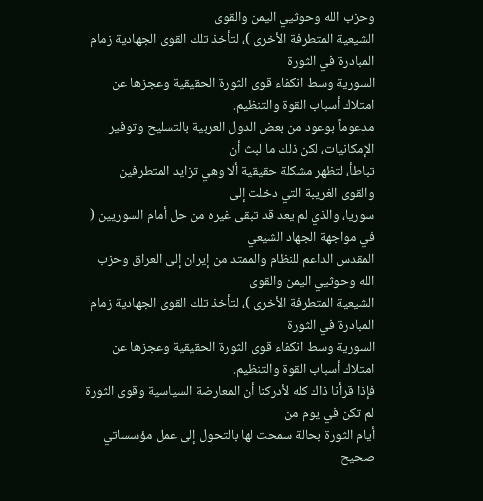وحزب الله وحوثيي اليمن والقوى
الشيعية المتطرفة الأخرى )، لتأخذ تلك القوى الجهادية زمام المبادرة في الثورة
السورية وسط انكفاء قوى الثورة الحقيقية وعجزها عن امتلاك أسباب القوة والتنظيم.
مدعوماً بوعود من بعض الدول العربية بالتسليح وتوفير الإمكانيات، لكن ذلك ما لبث أن
تباطأ، لتظهر مشكلة حقيقية ألا وهي تزايد المتطرفين والقوى الغريبة التي دخلت إلى
سوريا، والذي لم يعد قد تبقى غيره من حل أمام السوريين ( في مواجهة الجهاد الشيعي
المقدس الداعم للنظام والممتد من إيران إلى العراق وحزب الله وحوثيي اليمن والقوى
الشيعية المتطرفة الأخرى )، لتأخذ تلك القوى الجهادية زمام المبادرة في الثورة
السورية وسط انكفاء قوى الثورة الحقيقية وعجزها عن امتلاك أسباب القوة والتنظيم.
فإذا قرأنا ذاك كله لأدركنا أن المعارضة السياسية وقوى الثورة لم تكن في يوم من
أيام الثورة بحالة سمحت لها بالتحول إلى عمل مؤسساتي صحيح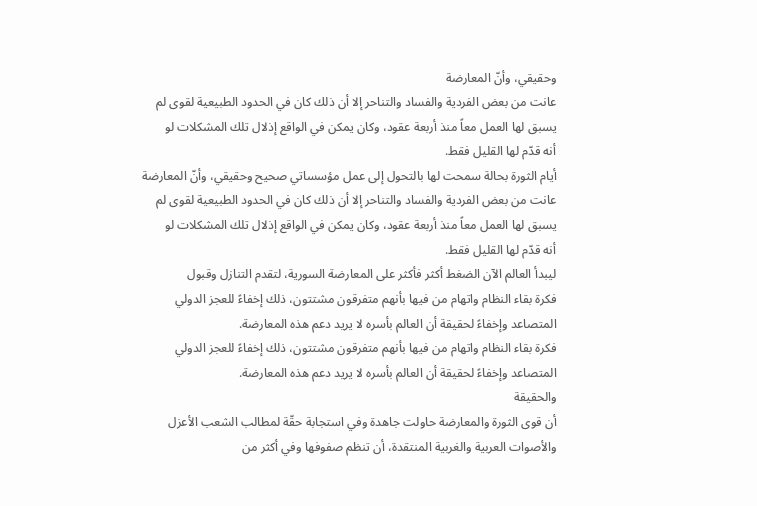وحقيقي، وأنّ المعارضة
عانت من بعض الفردية والفساد والتناحر إلا أن ذلك كان في الحدود الطبيعية لقوى لم
يسبق لها العمل معاً منذ أربعة عقود، وكان يمكن في الواقع إذلال تلك المشكلات لو
أنه قدّم لها القليل فقط.
أيام الثورة بحالة سمحت لها بالتحول إلى عمل مؤسساتي صحيح وحقيقي، وأنّ المعارضة
عانت من بعض الفردية والفساد والتناحر إلا أن ذلك كان في الحدود الطبيعية لقوى لم
يسبق لها العمل معاً منذ أربعة عقود، وكان يمكن في الواقع إذلال تلك المشكلات لو
أنه قدّم لها القليل فقط.
ليبدأ العالم الآن الضغط أكثر فأكثر على المعارضة السورية، لتقدم التنازل وقبول
فكرة بقاء النظام واتهام من فيها بأنهم متفرقون مشتتون، ذلك إخفاءً للعجز الدولي
المتصاعد وإخفاءً لحقيقة أن العالم بأسره لا يريد دعم هذه المعارضة.
فكرة بقاء النظام واتهام من فيها بأنهم متفرقون مشتتون، ذلك إخفاءً للعجز الدولي
المتصاعد وإخفاءً لحقيقة أن العالم بأسره لا يريد دعم هذه المعارضة.
والحقيقة
أن قوى الثورة والمعارضة حاولت جاهدة وفي استجابة حقّة لمطالب الشعب الأعزل
والأصوات العربية والغربية المنتقدة، أن تنظم صفوفها وفي أكثر من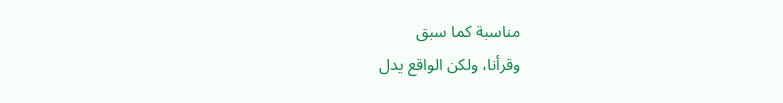مناسبة كما سبق
وقرأنا، ولكن الواقع يدل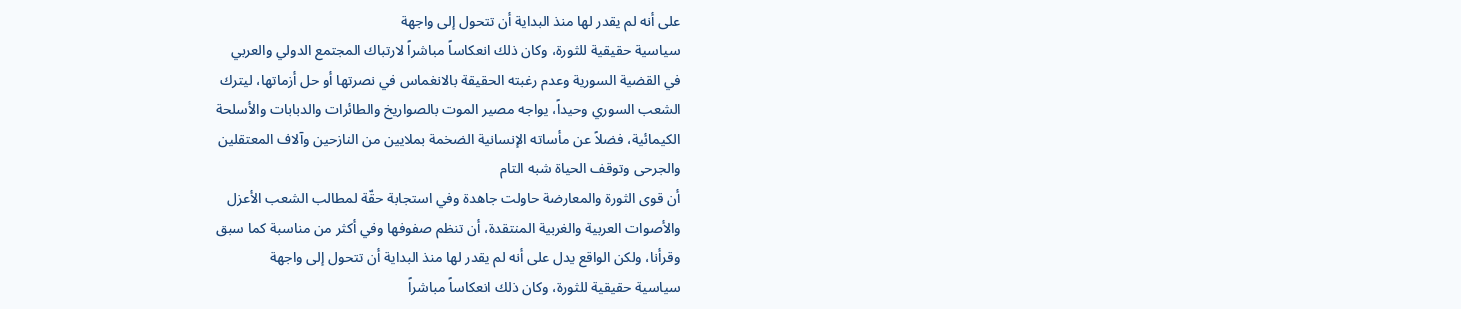على أنه لم يقدر لها منذ البداية أن تتحول إلى واجهة
سياسية حقيقية للثورة، وكان ذلك انعكاساً مباشراً لارتباك المجتمع الدولي والعربي
في القضية السورية وعدم رغبته الحقيقة بالانغماس في نصرتها أو حل أزماتها، ليترك
الشعب السوري وحيداً، يواجه مصير الموت بالصواريخ والطائرات والدبابات والأسلحة
الكيمائية، فضلاً عن مأساته الإنسانية الضخمة بملايين من النازحين وآلاف المعتقلين
والجرحى وتوقف الحياة شبه التام
أن قوى الثورة والمعارضة حاولت جاهدة وفي استجابة حقّة لمطالب الشعب الأعزل
والأصوات العربية والغربية المنتقدة، أن تنظم صفوفها وفي أكثر من مناسبة كما سبق
وقرأنا، ولكن الواقع يدل على أنه لم يقدر لها منذ البداية أن تتحول إلى واجهة
سياسية حقيقية للثورة، وكان ذلك انعكاساً مباشراً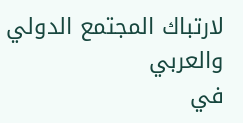لارتباك المجتمع الدولي والعربي
في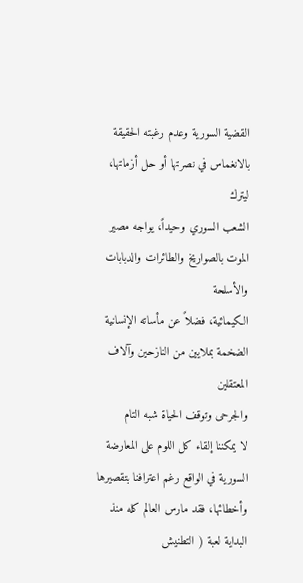القضية السورية وعدم رغبته الحقيقة بالانغماس في نصرتها أو حل أزماتها، ليترك
الشعب السوري وحيداً، يواجه مصير الموت بالصواريخ والطائرات والدبابات والأسلحة
الكيمائية، فضلاً عن مأساته الإنسانية الضخمة بملايين من النازحين وآلاف المعتقلين
والجرحى وتوقف الحياة شبه التام
لا يمكننا إلقاء كل اللوم على المعارضة السورية في الواقع رغم اعترافنا بتقصيرها
وأخطائها، فقد مارس العالم كله منذ البداية لعبة ( التطنيش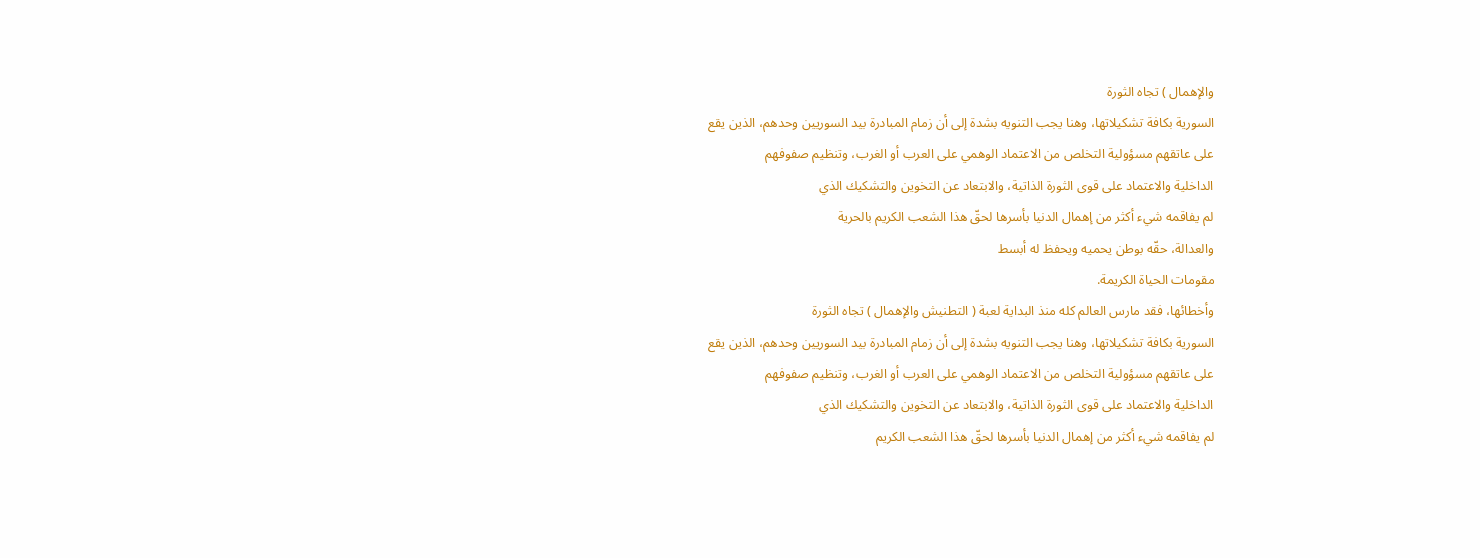والإهمال ) تجاه الثورة
السورية بكافة تشكيلاتها، وهنا يجب التنويه بشدة إلى أن زمام المبادرة بيد السوريين وحدهم، الذين يقع
على عاتقهم مسؤولية التخلص من الاعتماد الوهمي على العرب أو الغرب، وتنظيم صفوفهم
الداخلية والاعتماد على قوى الثورة الذاتية، والابتعاد عن التخوين والتشكيك الذي
لم يفاقمه شيء أكثر من إهمال الدنيا بأسرها لحقّ هذا الشعب الكريم بالحرية
والعدالة، حقّه بوطن يحميه ويحفظ له أبسط
مقومات الحياة الكريمة.
وأخطائها، فقد مارس العالم كله منذ البداية لعبة ( التطنيش والإهمال ) تجاه الثورة
السورية بكافة تشكيلاتها، وهنا يجب التنويه بشدة إلى أن زمام المبادرة بيد السوريين وحدهم، الذين يقع
على عاتقهم مسؤولية التخلص من الاعتماد الوهمي على العرب أو الغرب، وتنظيم صفوفهم
الداخلية والاعتماد على قوى الثورة الذاتية، والابتعاد عن التخوين والتشكيك الذي
لم يفاقمه شيء أكثر من إهمال الدنيا بأسرها لحقّ هذا الشعب الكريم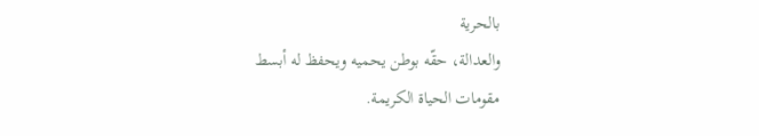بالحرية
والعدالة، حقّه بوطن يحميه ويحفظ له أبسط
مقومات الحياة الكريمة.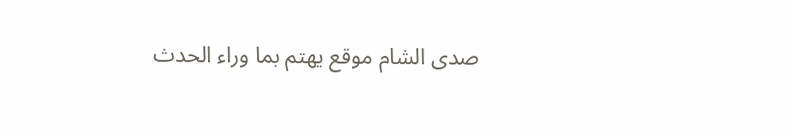صدى الشام موقع يهتم بما وراء الحدث